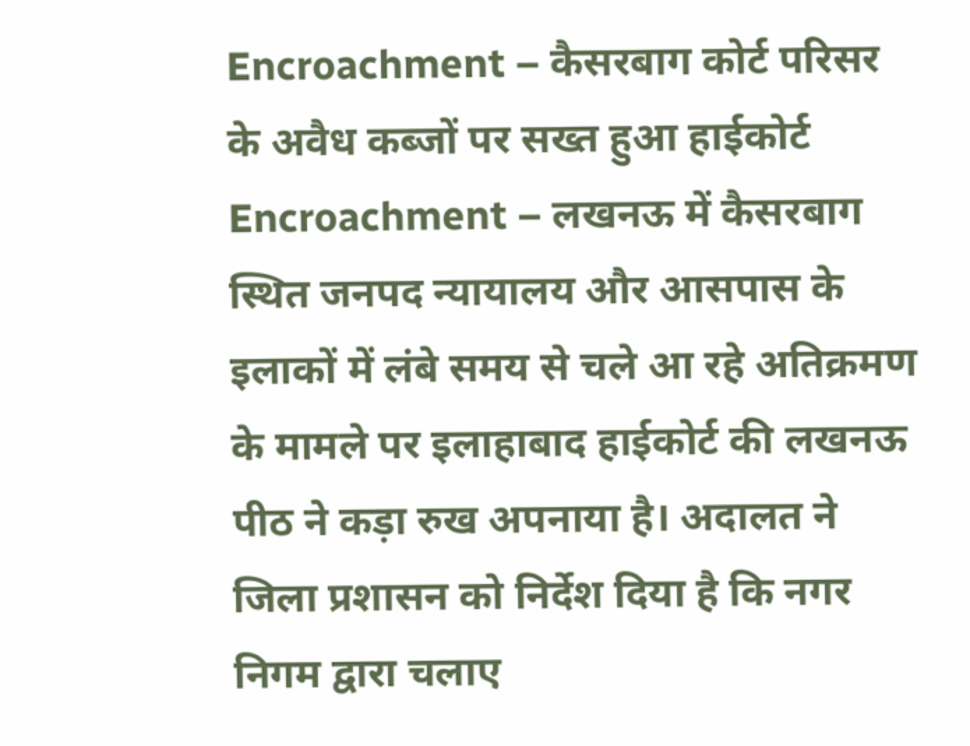Encroachment – कैसरबाग कोर्ट परिसर के अवैध कब्जों पर सख्त हुआ हाईकोर्ट
Encroachment – लखनऊ में कैसरबाग स्थित जनपद न्यायालय और आसपास के इलाकों में लंबे समय से चले आ रहे अतिक्रमण के मामले पर इलाहाबाद हाईकोर्ट की लखनऊ पीठ ने कड़ा रुख अपनाया है। अदालत ने जिला प्रशासन को निर्देश दिया है कि नगर निगम द्वारा चलाए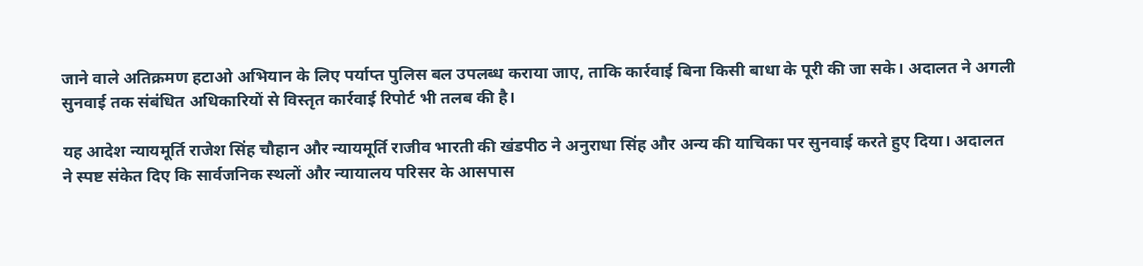जाने वाले अतिक्रमण हटाओ अभियान के लिए पर्याप्त पुलिस बल उपलब्ध कराया जाए, ताकि कार्रवाई बिना किसी बाधा के पूरी की जा सके। अदालत ने अगली सुनवाई तक संबंधित अधिकारियों से विस्तृत कार्रवाई रिपोर्ट भी तलब की है।

यह आदेश न्यायमूर्ति राजेश सिंह चौहान और न्यायमूर्ति राजीव भारती की खंडपीठ ने अनुराधा सिंह और अन्य की याचिका पर सुनवाई करते हुए दिया। अदालत ने स्पष्ट संकेत दिए कि सार्वजनिक स्थलों और न्यायालय परिसर के आसपास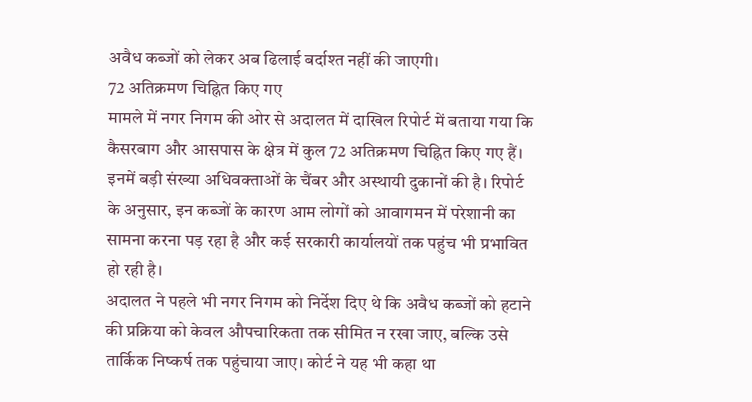अवैध कब्जों को लेकर अब ढिलाई बर्दाश्त नहीं की जाएगी।
72 अतिक्रमण चिह्नित किए गए
मामले में नगर निगम की ओर से अदालत में दाखिल रिपोर्ट में बताया गया कि कैसरबाग और आसपास के क्षेत्र में कुल 72 अतिक्रमण चिह्नित किए गए हैं। इनमें बड़ी संख्या अधिवक्ताओं के चैंबर और अस्थायी दुकानों की है। रिपोर्ट के अनुसार, इन कब्जों के कारण आम लोगों को आवागमन में परेशानी का सामना करना पड़ रहा है और कई सरकारी कार्यालयों तक पहुंच भी प्रभावित हो रही है।
अदालत ने पहले भी नगर निगम को निर्देश दिए थे कि अवैध कब्जों को हटाने की प्रक्रिया को केवल औपचारिकता तक सीमित न रखा जाए, बल्कि उसे तार्किक निष्कर्ष तक पहुंचाया जाए। कोर्ट ने यह भी कहा था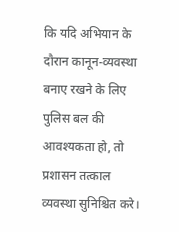कि यदि अभियान के दौरान कानून-व्यवस्था बनाए रखने के लिए पुलिस बल की आवश्यकता हो, तो प्रशासन तत्काल व्यवस्था सुनिश्चित करे।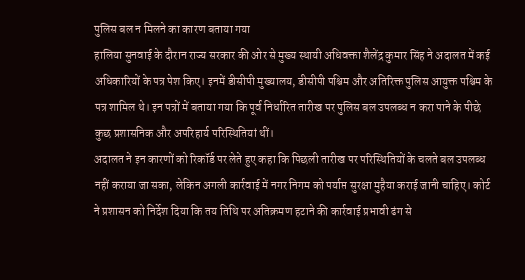पुलिस बल न मिलने का कारण बताया गया
हालिया सुनवाई के दौरान राज्य सरकार की ओर से मुख्य स्थायी अधिवक्ता शैलेंद्र कुमार सिंह ने अदालत में कई अधिकारियों के पत्र पेश किए। इनमें डीसीपी मुख्यालय, डीसीपी पश्चिम और अतिरिक्त पुलिस आयुक्त पश्चिम के पत्र शामिल थे। इन पत्रों में बताया गया कि पूर्व निर्धारित तारीख पर पुलिस बल उपलब्ध न करा पाने के पीछे कुछ प्रशासनिक और अपरिहार्य परिस्थितियां थीं।
अदालत ने इन कारणों को रिकॉर्ड पर लेते हुए कहा कि पिछली तारीख पर परिस्थितियों के चलते बल उपलब्ध नहीं कराया जा सका, लेकिन अगली कार्रवाई में नगर निगम को पर्याप्त सुरक्षा मुहैया कराई जानी चाहिए। कोर्ट ने प्रशासन को निर्देश दिया कि तय तिथि पर अतिक्रमण हटाने की कार्रवाई प्रभावी ढंग से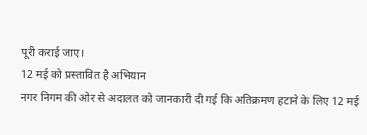पूरी कराई जाए।
12 मई को प्रस्तावित है अभियान
नगर निगम की ओर से अदालत को जानकारी दी गई कि अतिक्रमण हटाने के लिए 12 मई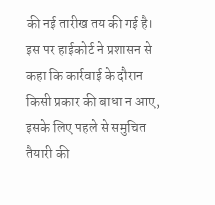की नई तारीख तय की गई है। इस पर हाईकोर्ट ने प्रशासन से कहा कि कार्रवाई के दौरान किसी प्रकार की बाधा न आए, इसके लिए पहले से समुचित तैयारी की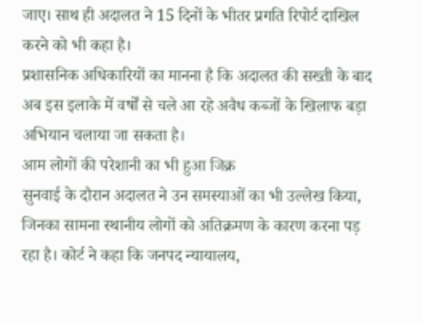जाए। साथ ही अदालत ने 15 दिनों के भीतर प्रगति रिपोर्ट दाखिल करने को भी कहा है।
प्रशासनिक अधिकारियों का मानना है कि अदालत की सख्ती के बाद अब इस इलाके में वर्षों से चले आ रहे अवैध कब्जों के खिलाफ बड़ा अभियान चलाया जा सकता है।
आम लोगों की परेशानी का भी हुआ जिक्र
सुनवाई के दौरान अदालत ने उन समस्याओं का भी उल्लेख किया, जिनका सामना स्थानीय लोगों को अतिक्रमण के कारण करना पड़ रहा है। कोर्ट ने कहा कि जनपद न्यायालय,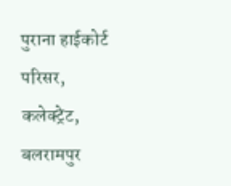पुराना हाईकोर्ट परिसर, कलेक्ट्रेट, बलरामपुर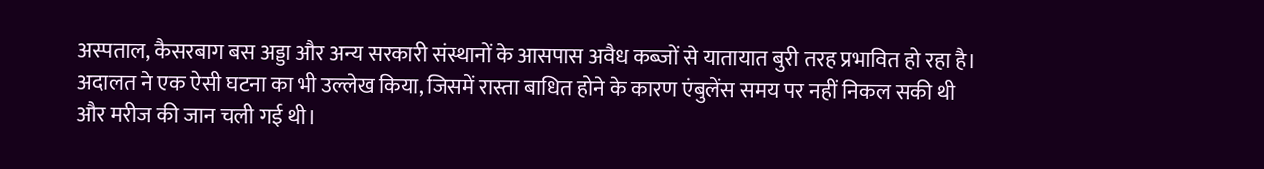अस्पताल, कैसरबाग बस अड्डा और अन्य सरकारी संस्थानों के आसपास अवैध कब्जों से यातायात बुरी तरह प्रभावित हो रहा है।
अदालत ने एक ऐसी घटना का भी उल्लेख किया, जिसमें रास्ता बाधित होने के कारण एंबुलेंस समय पर नहीं निकल सकी थी और मरीज की जान चली गई थी।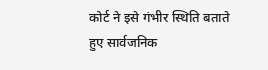कोर्ट ने इसे गंभीर स्थिति बताते हुए सार्वजनिक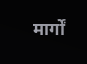मार्गों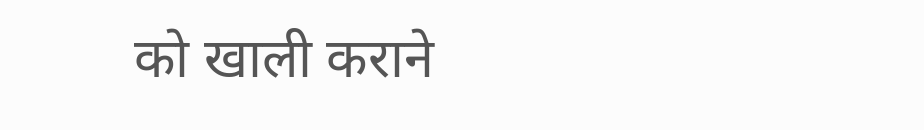को खाली कराने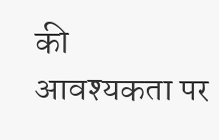की आवश्यकता पर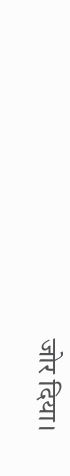जोर दिया।